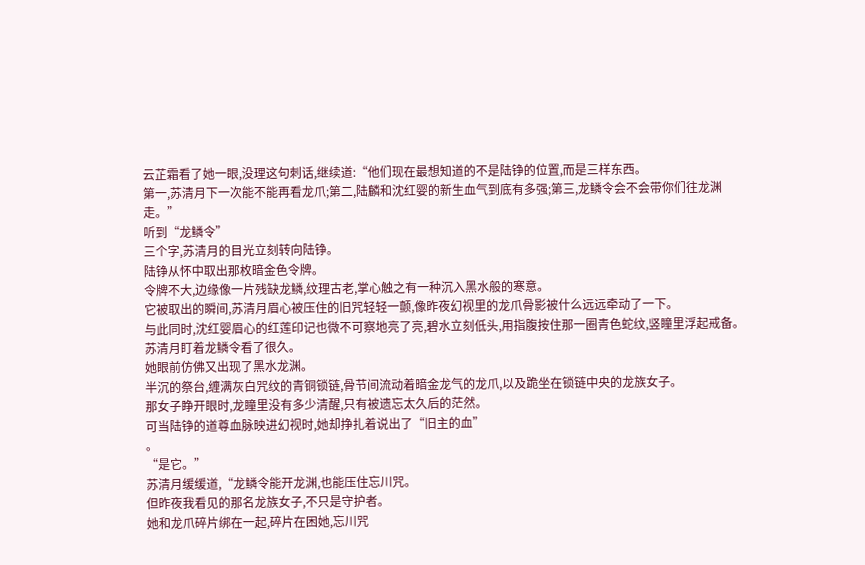云芷霜看了她一眼,没理这句刺话,继续道:“他们现在最想知道的不是陆铮的位置,而是三样东西。
第一,苏清月下一次能不能再看龙爪;第二,陆麟和沈红婴的新生血气到底有多强;第三,龙鳞令会不会带你们往龙渊走。”
听到“龙鳞令”
三个字,苏清月的目光立刻转向陆铮。
陆铮从怀中取出那枚暗金色令牌。
令牌不大,边缘像一片残缺龙鳞,纹理古老,掌心触之有一种沉入黑水般的寒意。
它被取出的瞬间,苏清月眉心被压住的旧咒轻轻一颤,像昨夜幻视里的龙爪骨影被什么远远牵动了一下。
与此同时,沈红婴眉心的红莲印记也微不可察地亮了亮,碧水立刻低头,用指腹按住那一圈青色蛇纹,竖瞳里浮起戒备。
苏清月盯着龙鳞令看了很久。
她眼前仿佛又出现了黑水龙渊。
半沉的祭台,缠满灰白咒纹的青铜锁链,骨节间流动着暗金龙气的龙爪,以及跪坐在锁链中央的龙族女子。
那女子睁开眼时,龙瞳里没有多少清醒,只有被遗忘太久后的茫然。
可当陆铮的道尊血脉映进幻视时,她却挣扎着说出了“旧主的血”
。
“是它。”
苏清月缓缓道,“龙鳞令能开龙渊,也能压住忘川咒。
但昨夜我看见的那名龙族女子,不只是守护者。
她和龙爪碎片绑在一起,碎片在困她,忘川咒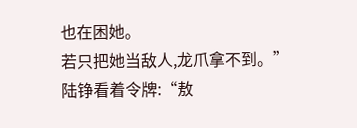也在困她。
若只把她当敌人,龙爪拿不到。”
陆铮看着令牌:“敖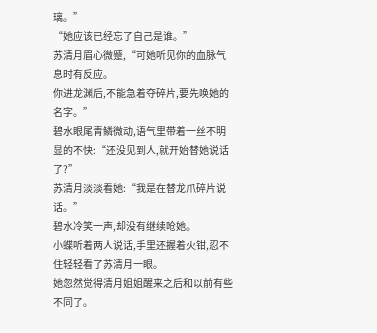璃。”
“她应该已经忘了自己是谁。”
苏清月眉心微蹙,“可她听见你的血脉气息时有反应。
你进龙渊后,不能急着夺碎片,要先唤她的名字。”
碧水眼尾青鳞微动,语气里带着一丝不明显的不快:“还没见到人,就开始替她说话了?”
苏清月淡淡看她:“我是在替龙爪碎片说话。”
碧水冷笑一声,却没有继续呛她。
小蝶听着两人说话,手里还握着火钳,忍不住轻轻看了苏清月一眼。
她忽然觉得清月姐姐醒来之后和以前有些不同了。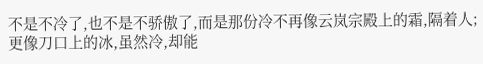不是不冷了,也不是不骄傲了,而是那份冷不再像云岚宗殿上的霜,隔着人;更像刀口上的冰,虽然冷,却能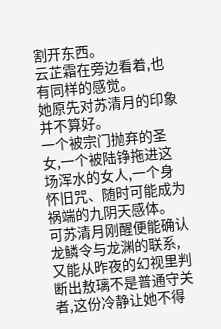割开东西。
云芷霜在旁边看着,也有同样的感觉。
她原先对苏清月的印象并不算好。
一个被宗门抛弃的圣女,一个被陆铮拖进这场浑水的女人,一个身怀旧咒、随时可能成为祸端的九阴天感体。
可苏清月刚醒便能确认龙鳞令与龙渊的联系,又能从昨夜的幻视里判断出敖璃不是普通守关者,这份冷静让她不得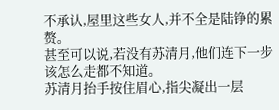不承认,屋里这些女人,并不全是陆铮的累赘。
甚至可以说,若没有苏清月,他们连下一步该怎么走都不知道。
苏清月抬手按住眉心,指尖凝出一层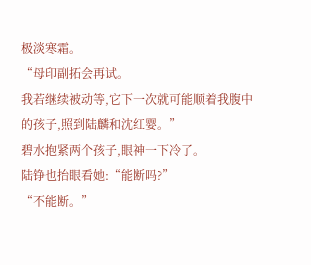极淡寒霜。
“母印副拓会再试。
我若继续被动等,它下一次就可能顺着我腹中的孩子,照到陆麟和沈红婴。”
碧水抱紧两个孩子,眼神一下冷了。
陆铮也抬眼看她:“能断吗?”
“不能断。”